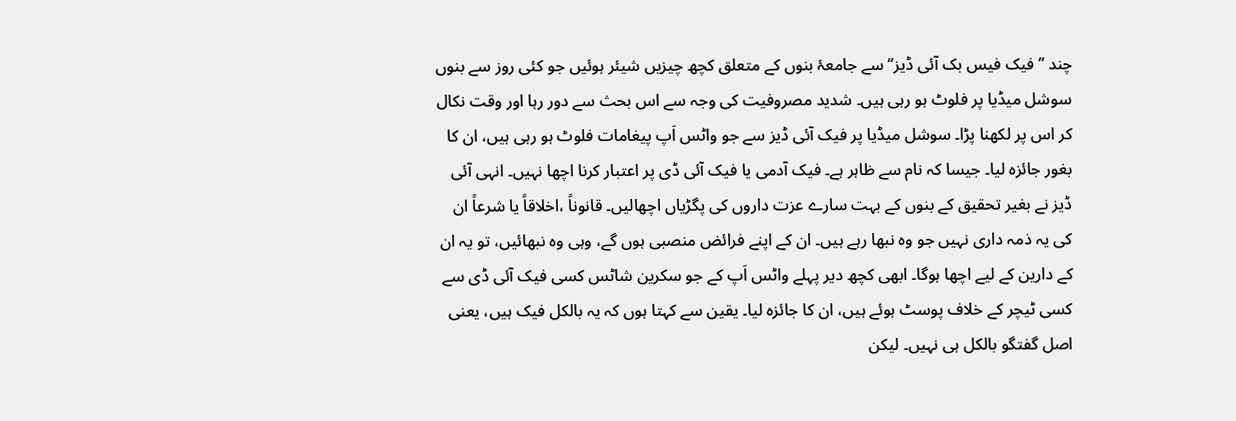چند ’’فیک فیس بک آئی ڈیز‘‘ سے جامعۂ بنوں کے متعلق کچھ چیزیں شیئر ہوئیں جو کئی روز سے بنوں سوشل میڈیا پر فلوٹ ہو رہی ہیں۔ شدید مصروفیت کی وجہ سے اس بحث سے دور رہا اور وقت نکال کر اس پر لکھنا پڑا۔ سوشل میڈیا پر فیک آئی ڈیز سے جو واٹس اَپ پیغامات فلوٹ ہو رہی ہیں، ان کا بغور جائزہ لیا۔ جیسا کہ نام سے ظاہر ہے۔ فیک آدمی یا فیک آئی ڈی پر اعتبار کرنا اچھا نہیں۔ انہی آئی ڈیز نے بغیر تحقیق کے بنوں کے بہت سارے عزت داروں کی پگڑیاں اچھالیں۔ قانوناً ،اخلاقاً یا شرعاً ان کی یہ ذمہ داری نہیں جو وہ نبھا رہے ہیں۔ ان کے اپنے فرائض منصبی ہوں گے، وہی وہ نبھائیں، تو یہ ان کے دارین کے لیے اچھا ہوگا۔ ابھی کچھ دیر پہلے واٹس اَپ کے جو سکرین شاٹس کسی فیک آئی ڈی سے کسی ٹیچر کے خلاف پوسٹ ہوئے ہیں، ان کا جائزہ لیا۔ یقین سے کہتا ہوں کہ یہ بالکل فیک ہیں، یعنی اصل گفتگو بالکل ہی نہیں۔ لیکن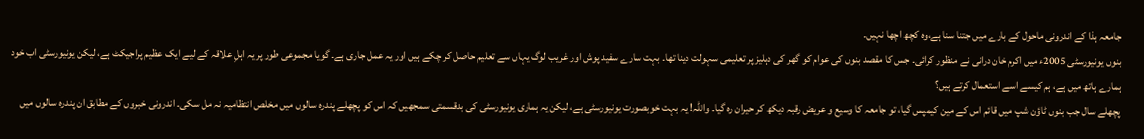جامعہ ہذا کے اندرونی ماحول کے بارے میں جتنا سنا ہے،وہ کچھ اچھا نہیں۔
بنوں یونیورسٹی 2005ء میں اکرم خان درانی نے منظور کرائی۔ جس کا مقصد بنوں کی عوام کو گھر کی دہلیز پر تعلیمی سہولت دینا تھا۔ بہت سارے سفید پوش اور غریب لوگ یہاں سے تعلیم حاصل کر چکے ہیں اور یہ عمل جاری ہے۔ گویا مجموعی طور پر یہ اہلِ علاقہ کے لیے ایک عظیم پراجیکٹ ہے، لیکن یونیورسٹی اب خود ہمارے ہاتھ میں ہے، ہم کیسے اسے استعمال کرتے ہیں؟
پچھلے سال جب بنوں ٹاؤن شپ میں قائم اس کے مین کیمپس گیا، تو جامعہ کا وسیع و عریض رقبہ دیکھ کر حیران رہ گیا۔ واللہ! یہ بہت خوبصورت یونیورسٹی ہے، لیکن یہ ہماری یونیورسٹی کی بدقسمتی سمجھیں کہ اس کو پچھلے پندرہ سالوں میں مخلص انتظامیہ نہ مل سکی۔ اندرونی خبروں کے مطابق ان پندرہ سالوں میں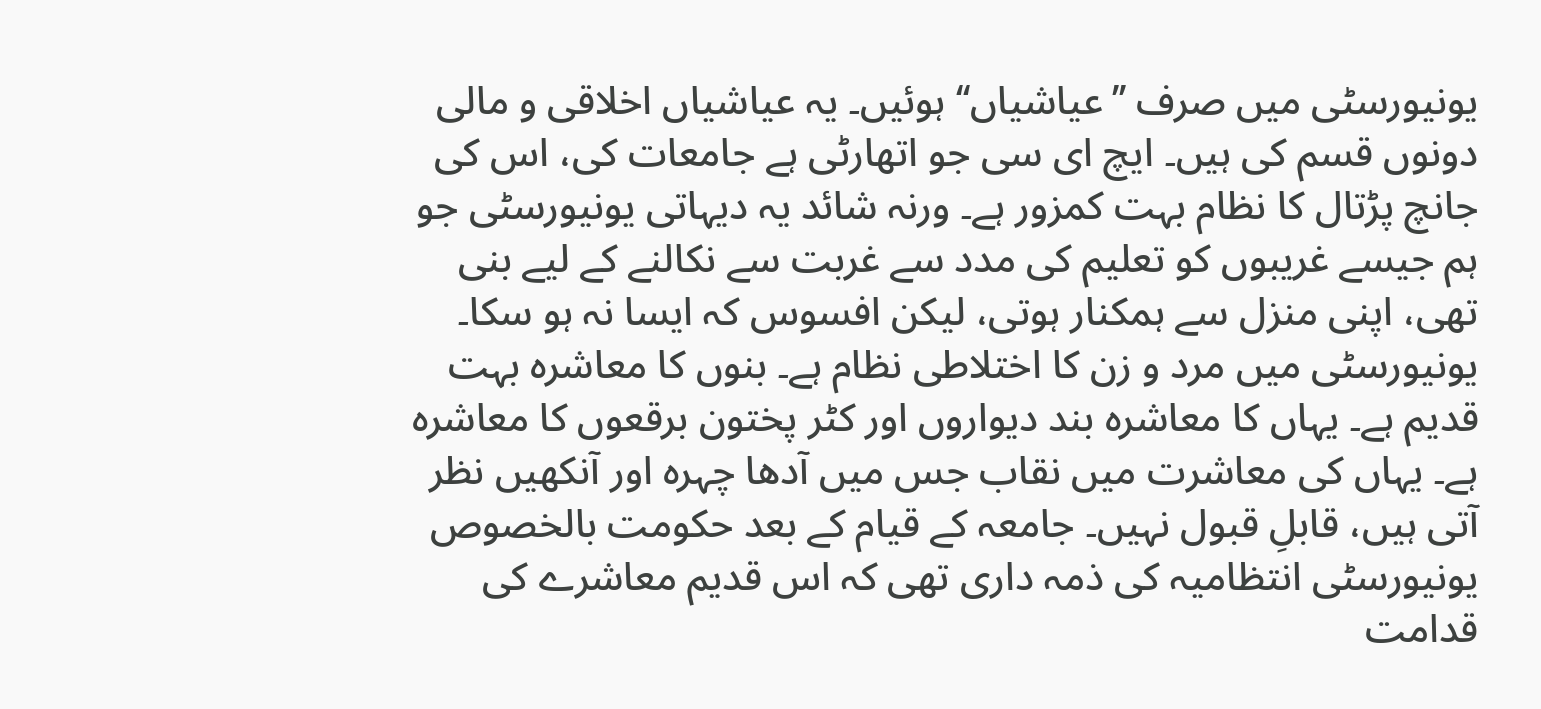یونیورسٹی میں صرف ’’عیاشیاں‘‘ ہوئیں۔ یہ عیاشیاں اخلاقی و مالی دونوں قسم کی ہیں۔ ایچ ای سی جو اتھارٹی ہے جامعات کی، اس کی جانچ پڑتال کا نظام بہت کمزور ہے۔ ورنہ شائد یہ دیہاتی یونیورسٹی جو ہم جیسے غریبوں کو تعلیم کی مدد سے غربت سے نکالنے کے لیے بنی تھی، اپنی منزل سے ہمکنار ہوتی، لیکن افسوس کہ ایسا نہ ہو سکا۔
یونیورسٹی میں مرد و زن کا اختلاطی نظام ہے۔ بنوں کا معاشرہ بہت قدیم ہے۔ یہاں کا معاشرہ بند دیواروں اور کٹر پختون برقعوں کا معاشرہ ہے۔ یہاں کی معاشرت میں نقاب جس میں آدھا چہرہ اور آنکھیں نظر آتی ہیں، قابلِ قبول نہیں۔ جامعہ کے قیام کے بعد حکومت بالخصوص یونیورسٹی انتظامیہ کی ذمہ داری تھی کہ اس قدیم معاشرے کی قدامت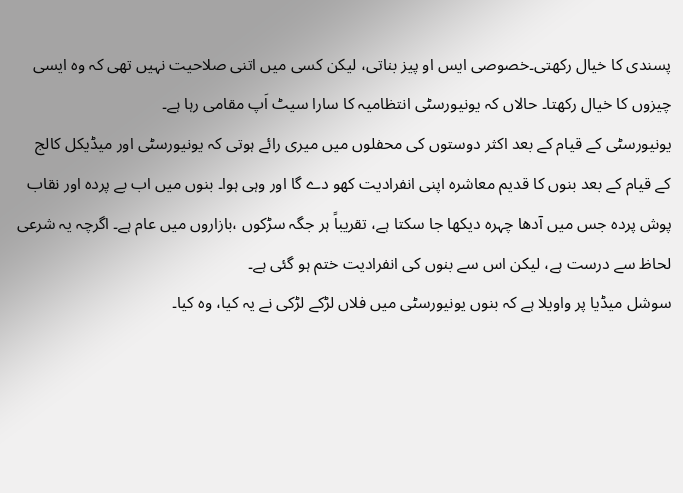پسندی کا خیال رکھتی۔خصوصی ایس او پیز بناتی، لیکن کسی میں اتنی صلاحیت نہیں تھی کہ وہ ایسی چیزوں کا خیال رکھتا۔ حالاں کہ یونیورسٹی انتظامیہ کا سارا سیٹ اَپ مقامی رہا ہے۔
یونیورسٹی کے قیام کے بعد اکثر دوستوں کی محفلوں میں میری رائے ہوتی کہ یونیورسٹی اور میڈیکل کالج کے قیام کے بعد بنوں کا قدیم معاشرہ اپنی انفرادیت کھو دے گا اور وہی ہوا۔ بنوں میں اب بے پردہ اور نقاب پوش پردہ جس میں آدھا چہرہ دیکھا جا سکتا ہے، تقریباً ہر جگہ سڑکوں ،بازاروں میں عام ہے۔ اگرچہ یہ شرعی لحاظ سے درست ہے، لیکن اس سے بنوں کی انفرادیت ختم ہو گئی ہے۔
سوشل میڈیا پر واویلا ہے کہ بنوں یونیورسٹی میں فلاں لڑکے لڑکی نے یہ کیا، وہ کیا۔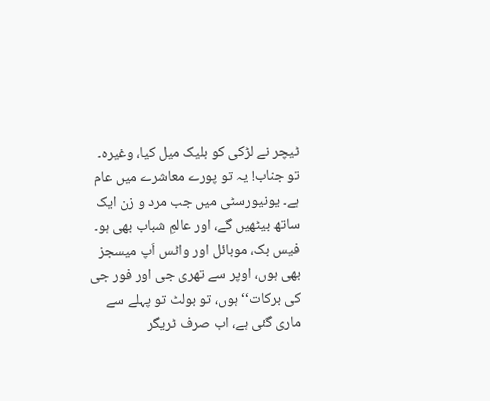ٹیچر نے لڑکی کو بلیک میل کیا، وغیرہ۔ تو جناب! یہ تو پورے معاشرے میں عام ہے۔ یونیورسٹی میں جب مرد و زن ایک ساتھ بیٹھیں گے، اور عالمِ شباب بھی ہو۔ فیس بک، موبائل اور واٹس اَپ میسجز بھی ہوں، اوپر سے تھری جی اور فور جی کی برکات‘‘ ہوں، تو بولٹ تو پہلے سے ماری گئی ہے، اب صرف ٹریگر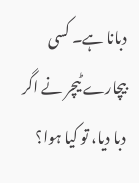دبانا ہے۔ کسی بیچارے ٹیچر نے اگر دبا دیا، تو کیا ہوا؟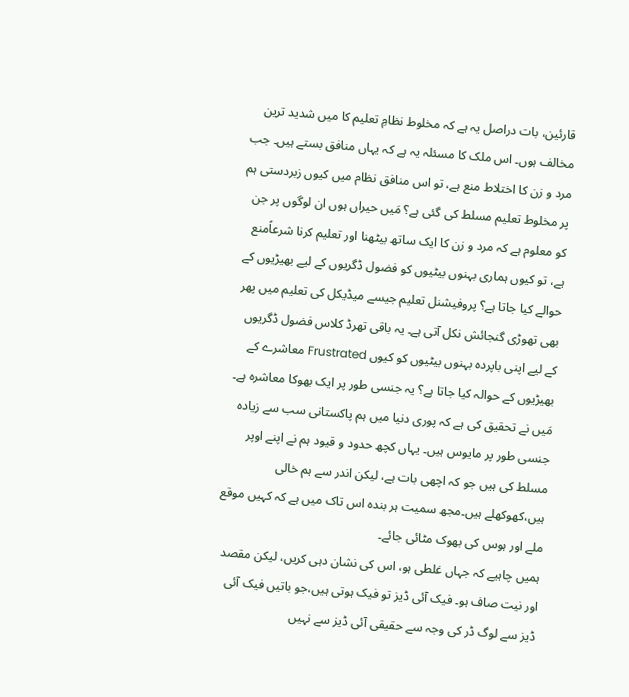قارئین، بات دراصل یہ ہے کہ مخلوط نظامِ تعلیم کا میں شدید ترین مخالف ہوں۔ اس ملک کا مسئلہ یہ ہے کہ یہاں منافق بستے ہیں۔ جب مرد و زن کا اختلاط منع ہے، تو اس منافق نظام میں کیوں زبردستی ہم پر مخلوط تعلیم مسلط کی گئی ہے؟ مَیں حیراں ہوں ان لوگوں پر جن کو معلوم ہے کہ مرد و زن کا ایک ساتھ بیٹھنا اور تعلیم کرنا شرعاًمنع ہے، تو کیوں ہماری بہنوں بیٹیوں کو فضول ڈگریوں کے لیے بھیڑیوں کے حوالے کیا جاتا ہے؟ پروفیشنل تعلیم جیسے میڈیکل کی تعلیم میں پھر بھی تھوڑی گنجائش نکل آتی ہے۔ یہ باقی تھرڈ کلاس فضول ڈگریوں کے لیے اپنی باپردہ بہنوں بیٹیوں کو کیوں Frustrated معاشرے کے بھیڑیوں کے حوالہ کیا جاتا ہے؟ یہ جنسی طور پر ایک بھوکا معاشرہ ہے۔ مَیں نے تحقیق کی ہے کہ پوری دنیا میں ہم پاکستانی سب سے زیادہ جنسی طور پر مایوس ہیں۔ یہاں کچھ حدود و قیود ہم نے اپنے اوپر مسلط کی ہیں جو کہ اچھی بات ہے، لیکن اندر سے ہم خالی ہیں،کھوکھلے ہیں۔مجھ سمیت ہر بندہ اس تاک میں ہے کہ کہیں موقع ملے اور ہوس کی بھوک مٹائی جائے۔
ہمیں چاہیے کہ جہاں غلطی ہو، اس کی نشان دہی کریں، لیکن مقصد اور نیت صاف ہو۔ فیک آئی ڈیز تو فیک ہوتی ہیں،جو باتیں فیک آئی ڈیز سے لوگ ڈر کی وجہ سے حقیقی آئی ڈیز سے نہیں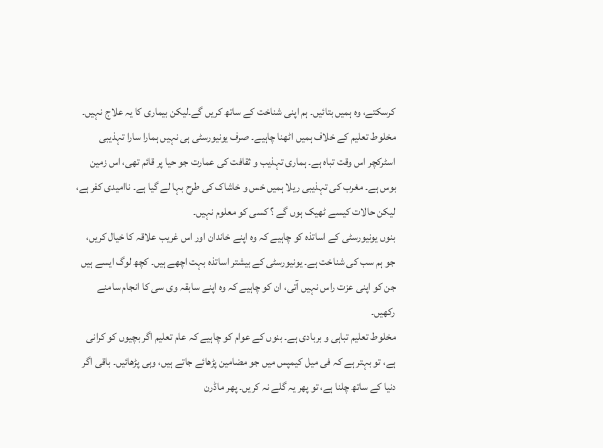کرسکتے، وہ ہمیں بتائیں۔ ہم اپنی شناخت کے ساتھ کریں گے۔لیکن بیماری کا یہ علاج نہیں۔ مخلوط تعلیم کے خلاف ہمیں اٹھنا چاہیے۔ صرف یونیورسٹی ہی نہیں ہمارا سارا تہذیبی اسٹرکچر اس وقت تباہ ہے۔ ہماری تہذیب و ثقافت کی عمارت جو حیا پر قائم تھی، اس زمین بوس ہے۔ مغرب کی تہذیبی ریلا ہمیں خس و خاشاک کی طرح بہا لے گیا ہے۔ ناامیدی کفر ہے، لیکن حالات کیسے ٹھیک ہوں گے ؟ کسی کو معلوم نہیں۔
بنوں یونیورسٹی کے اساتذہ کو چاہیے کہ وہ اپنے خاندان اور اس غریب علاقہ کا خیال کریں، جو ہم سب کی شناخت ہے۔ یونیورسٹی کے بیشتر اساتذہ بہت اچھے ہیں۔ کچھ لوگ ایسے ہیں جن کو اپنی عزت راس نہیں آتی، ان کو چاہیے کہ وہ اپنے سابقہ وی سی کا انجام سامنے رکھیں۔
مخلوط تعلیم تباہی و بربادی ہے۔ بنوں کے عوام کو چاہیے کہ عام تعلیم اگر بچیوں کو کرانی ہے، تو بہتر ہے کہ فی میل کیمپس میں جو مضامین پڑھائے جاتے ہیں، وہی پڑھائیں۔ باقی اگر دنیا کے ساتھ چلنا ہے، تو پھر یہ گلے نہ کریں۔ پھر ماڈرن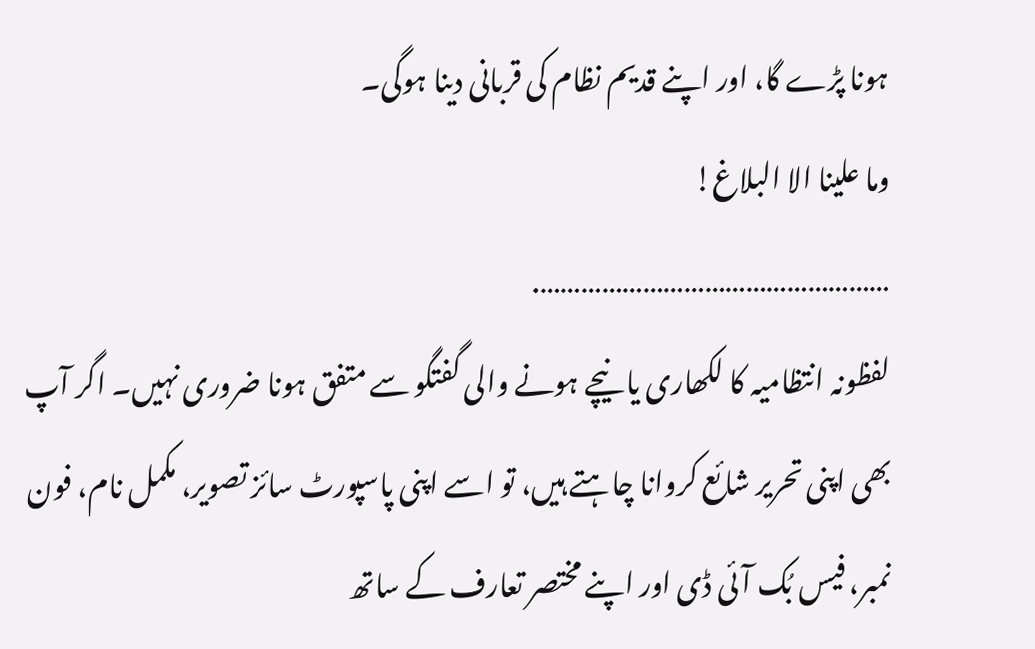ہونا پڑے گا، اور اپنے قدیم نظام کی قربانی دینا ہوگی۔
وما علینا الا البلاغ!
…………………………………………….
لفظونہ انتظامیہ کا لکھاری یا نیچے ہونے والی گفتگو سے متفق ہونا ضروری نہیں۔ اگر آپ بھی اپنی تحریر شائع کروانا چاہتے ہیں، تو اسے اپنی پاسپورٹ سائز تصویر، مکمل نام، فون نمبر، فیس بُک آئی ڈی اور اپنے مختصر تعارف کے ساتھ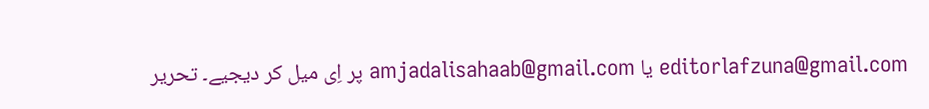editorlafzuna@gmail.com یا amjadalisahaab@gmail.com پر اِی میل کر دیجیے۔ تحریر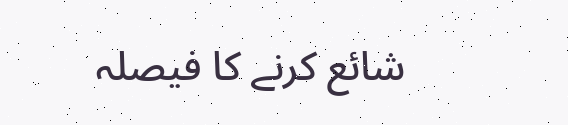شائع کرنے کا فیصلہ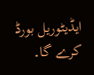ایڈیٹوریل بورڈ کرے گا۔